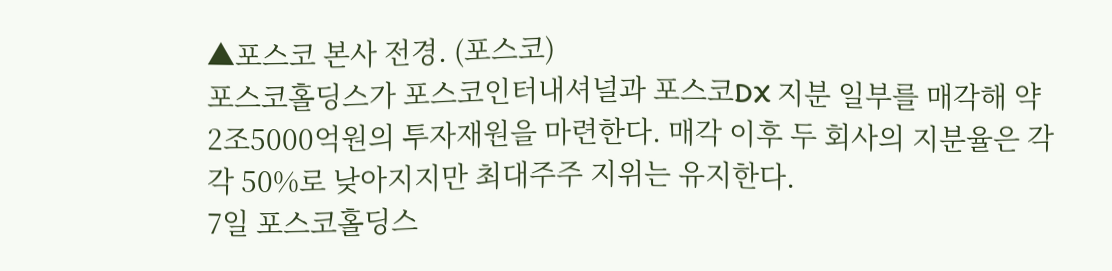▲포스코 본사 전경. (포스코)
포스코홀딩스가 포스코인터내셔널과 포스코DX 지분 일부를 매각해 약 2조5000억원의 투자재원을 마련한다. 매각 이후 두 회사의 지분율은 각각 50%로 낮아지지만 최대주주 지위는 유지한다.
7일 포스코홀딩스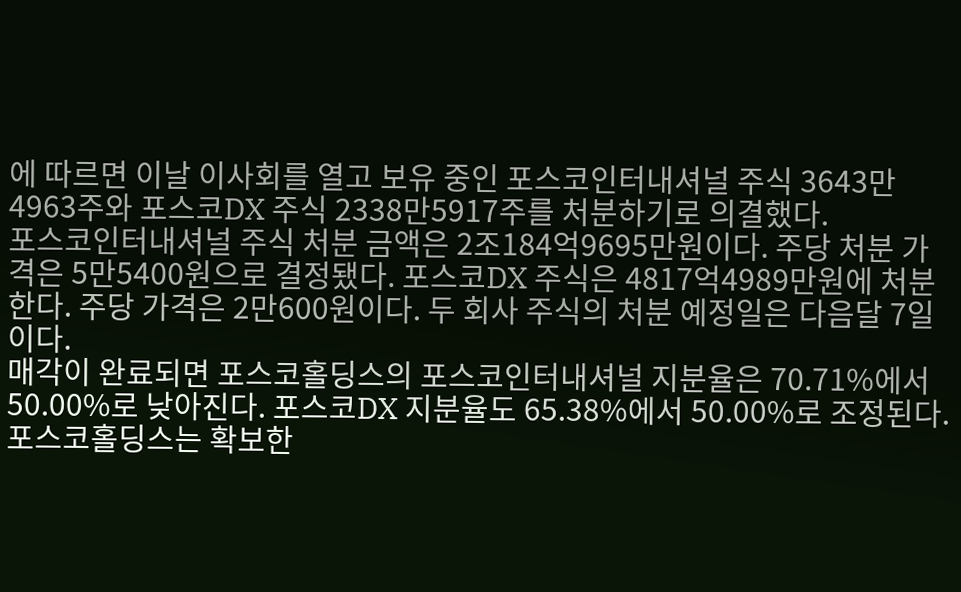에 따르면 이날 이사회를 열고 보유 중인 포스코인터내셔널 주식 3643만4963주와 포스코DX 주식 2338만5917주를 처분하기로 의결했다.
포스코인터내셔널 주식 처분 금액은 2조184억9695만원이다. 주당 처분 가격은 5만5400원으로 결정됐다. 포스코DX 주식은 4817억4989만원에 처분한다. 주당 가격은 2만600원이다. 두 회사 주식의 처분 예정일은 다음달 7일이다.
매각이 완료되면 포스코홀딩스의 포스코인터내셔널 지분율은 70.71%에서 50.00%로 낮아진다. 포스코DX 지분율도 65.38%에서 50.00%로 조정된다. 포스코홀딩스는 확보한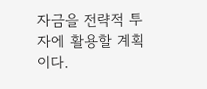자금을 전략적 투자에 활용할 계획이다.